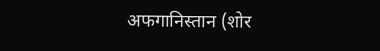अफगानिस्तान (शोर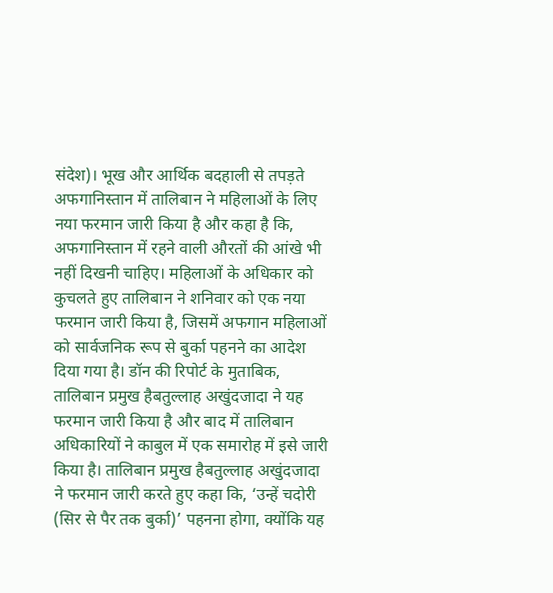संदेश)। भूख और आर्थिक बदहाली से तपड़ते अफगानिस्तान में तालिबान ने महिलाओं के लिए नया फरमान जारी किया है और कहा है कि, अफगानिस्तान में रहने वाली औरतों की आंखे भी नहीं दिखनी चाहिए। महिलाओं के अधिकार को कुचलते हुए तालिबान ने शनिवार को एक नया फरमान जारी किया है, जिसमें अफगान महिलाओं को सार्वजनिक रूप से बुर्का पहनने का आदेश दिया गया है। डॉन की रिपोर्ट के मुताबिक, तालिबान प्रमुख हैबतुल्लाह अखुंदजादा ने यह फरमान जारी किया है और बाद में तालिबान अधिकारियों ने काबुल में एक समारोह में इसे जारी किया है। तालिबान प्रमुख हैबतुल्लाह अखुंदजादा ने फरमान जारी करते हुए कहा कि, ‘उन्हें चदोरी (सिर से पैर तक बुर्का)’ पहनना होगा, क्योंकि यह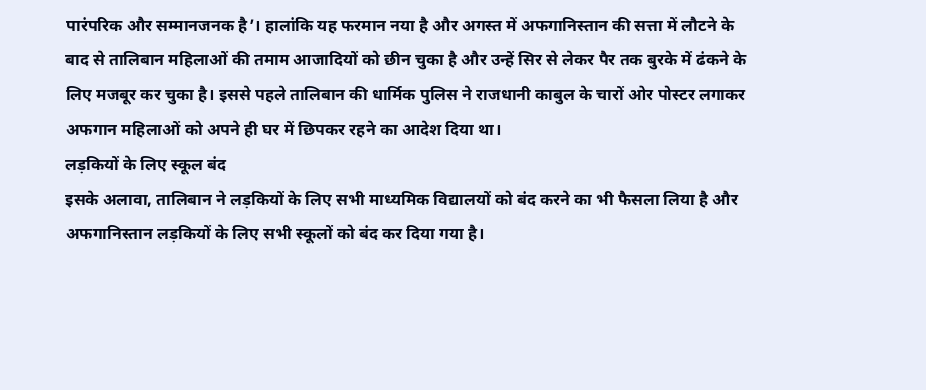पारंपरिक और सम्मानजनक है’। हालांकि यह फरमान नया है और अगस्त में अफगानिस्तान की सत्ता में लौटने के बाद से तालिबान महिलाओं की तमाम आजादियों को छीन चुका है और उन्हें सिर से लेकर पैर तक बुरके में ढंकने के लिए मजबूर कर चुका है। इससे पहले तालिबान की धार्मिक पुलिस ने राजधानी काबुल के चारों ओर पोस्टर लगाकर अफगान महिलाओं को अपने ही घर में छिपकर रहने का आदेश दिया था।
लड़कियों के लिए स्कूल बंद
इसके अलावा, तालिबान ने लड़कियों के लिए सभी माध्यमिक विद्यालयों को बंद करने का भी फैसला लिया है और अफगानिस्तान लड़कियों के लिए सभी स्कूलों को बंद कर दिया गया है।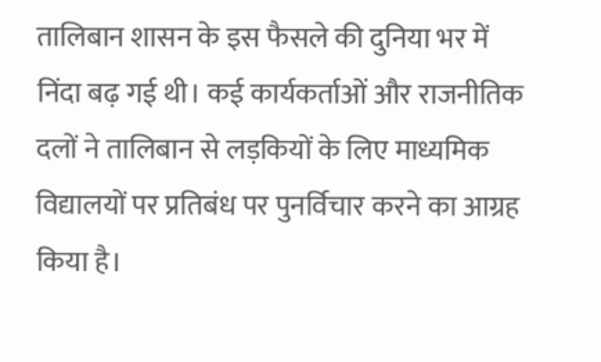तालिबान शासन के इस फैसले की दुनिया भर में निंदा बढ़ गई थी। कई कार्यकर्ताओं और राजनीतिक दलों ने तालिबान से लड़कियों के लिए माध्यमिक विद्यालयों पर प्रतिबंध पर पुनर्विचार करने का आग्रह किया है।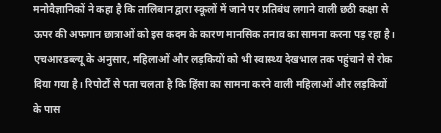मनोवैज्ञानिकों ने कहा है कि तालिबान द्वारा स्कूलों में जाने पर प्रतिबंध लगाने वाली छठी कक्षा से ऊपर की अफगान छात्राओं को इस कदम के कारण मानसिक तनाव का सामना करना पड़ रहा है। एचआरडब्ल्यू के अनुसार, महिलाओं और लड़कियों को भी स्वास्थ्य देखभाल तक पहुंचाने से रोक दिया गया है। रिपोर्टों से पता चलता है कि हिंसा का सामना करने वाली महिलाओं और लड़कियों के पास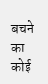बचने का कोई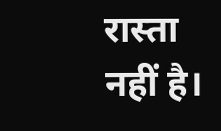रास्ता नहीं है।